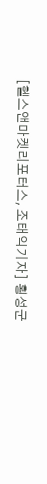[헬스앤마켓리포터스, 조태익기자] 횡성군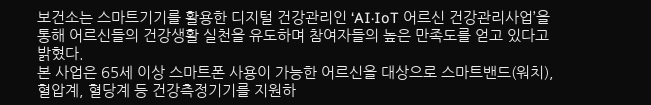보건소는 스마트기기를 활용한 디지털 건강관리인 ‘AI·IoT 어르신 건강관리사업’을 통해 어르신들의 건강생활 실천을 유도하며 참여자들의 높은 만족도를 얻고 있다고 밝혔다.
본 사업은 65세 이상 스마트폰 사용이 가능한 어르신을 대상으로 스마트밴드(워치), 혈압계, 혈당계 등 건강측정기기를 지원하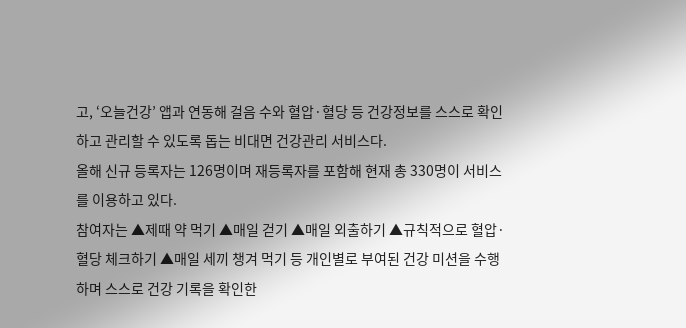고, ‘오늘건강’ 앱과 연동해 걸음 수와 혈압·혈당 등 건강정보를 스스로 확인하고 관리할 수 있도록 돕는 비대면 건강관리 서비스다.
올해 신규 등록자는 126명이며 재등록자를 포함해 현재 총 330명이 서비스를 이용하고 있다.
참여자는 ▲제때 약 먹기 ▲매일 걷기 ▲매일 외출하기 ▲규칙적으로 혈압·혈당 체크하기 ▲매일 세끼 챙겨 먹기 등 개인별로 부여된 건강 미션을 수행하며 스스로 건강 기록을 확인한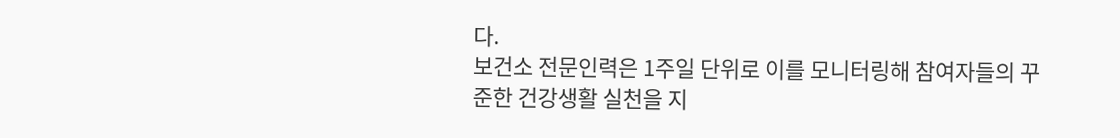다.
보건소 전문인력은 1주일 단위로 이를 모니터링해 참여자들의 꾸준한 건강생활 실천을 지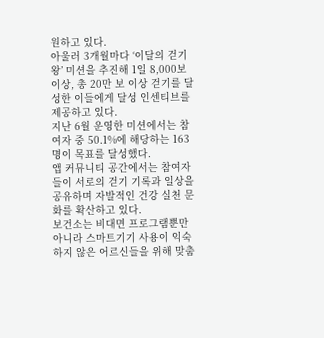원하고 있다.
아울러 3개월마다 ‘이달의 걷기왕’ 미션을 추진해 1일 8,000보 이상, 총 20만 보 이상 걷기를 달성한 이들에게 달성 인센티브를 제공하고 있다.
지난 6월 운영한 미션에서는 참여자 중 50.1%에 해당하는 163명이 목표를 달성했다.
앱 커뮤니티 공간에서는 참여자들이 서로의 걷기 기록과 일상을 공유하며 자발적인 건강 실천 문화를 확산하고 있다.
보건소는 비대면 프로그램뿐만 아니라 스마트기기 사용이 익숙하지 않은 어르신들을 위해 맞춤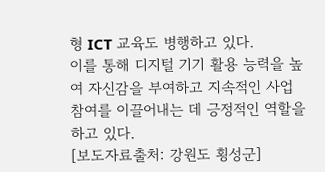형 ICT 교육도 병행하고 있다.
이를 통해 디지털 기기 활용 능력을 높여 자신감을 부여하고 지속적인 사업 참여를 이끌어내는 데 긍정적인 역할을 하고 있다.
[보도자료출처: 강원도 횡성군]